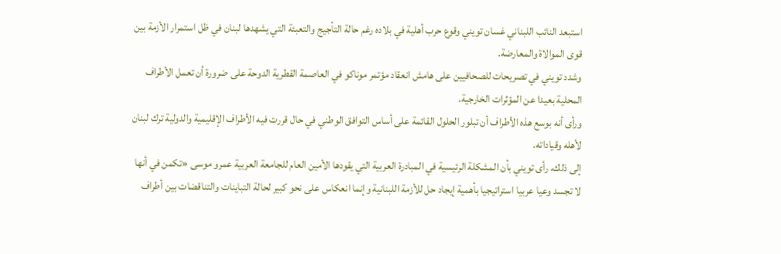استبعد النائب اللبناني غسان تويني وقوع حرب أهلية في بلاده رغم حالة التأجيج والتعبئة التي يشهدها لبنان في ظل استمرار الأزمة بين قوى الموالاة والمعارضة.
وشدد تويني في تصريحات للصحافيين على هامش انعقاد مؤتمر موناكو في العاصمة القطرية الدوحة على ضرورة أن تعمل الأطراف المحلية بعيدا عن المؤثرات الخارجية.
ورأى أنه بوسع هذه الأطراف أن تبلور الحلول القائمة على أساس التوافق الوطني في حال قررت فيه الأطراف الإقليمية والدولية ترك لبنان لأهله وقياداته.
إلى ذلك، رأى تويني بأن المشكلة الرئيسية في المبادرة العربية التي يقودها الأمين العام للجامعة العربية عمرو موسى «تكمن في أنها لا تجسد وعيا عربيا استراتيجيا بأهمية إيجاد حل للأزمة اللبنانية وإنما انعكاس على نحو كبير لحالة التباينات والتناقضات بين أطراف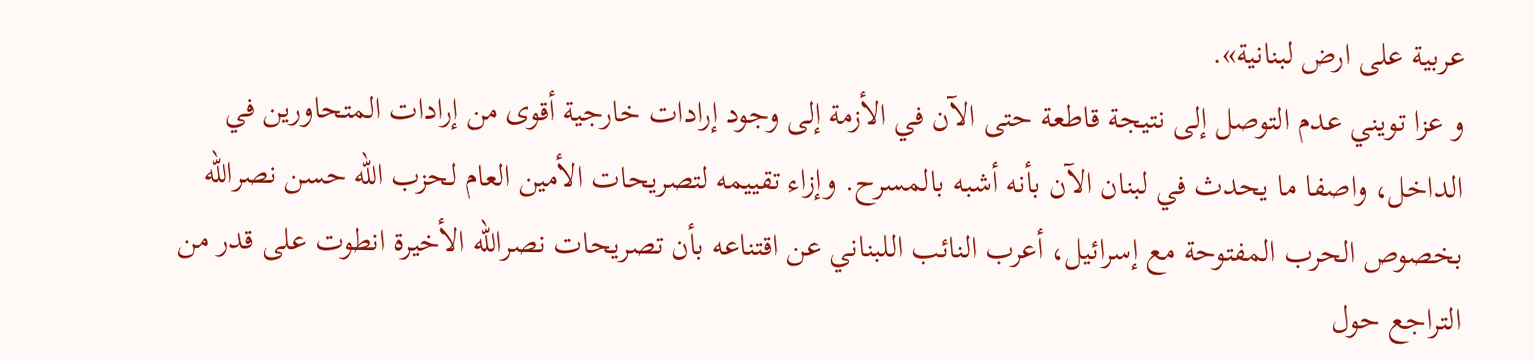عربية على ارض لبنانية».
و عزا تويني عدم التوصل إلى نتيجة قاطعة حتى الآن في الأزمة إلى وجود إرادات خارجية أقوى من إرادات المتحاورين في الداخل، واصفا ما يحدث في لبنان الآن بأنه أشبه بالمسرح. وإزاء تقييمه لتصريحات الأمين العام لحزب الله حسن نصرالله بخصوص الحرب المفتوحة مع إسرائيل، أعرب النائب اللبناني عن اقتناعه بأن تصريحات نصرالله الأخيرة انطوت على قدر من التراجع حول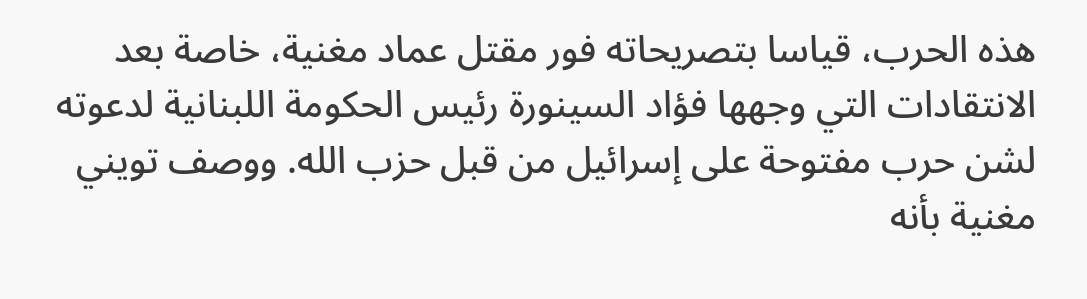هذه الحرب، قياسا بتصريحاته فور مقتل عماد مغنية، خاصة بعد الانتقادات التي وجهها فؤاد السينورة رئيس الحكومة اللبنانية لدعوته لشن حرب مفتوحة على إسرائيل من قبل حزب الله. ووصف تويني مغنية بأنه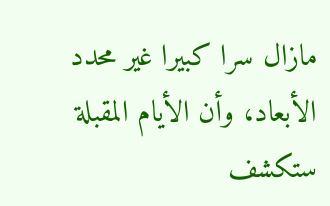مازال سرا كبيرا غير محدد الأبعاد، وأن الأيام المقبلة ستكشف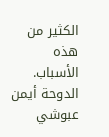الكثير من هذه الأسباب.
الدوحة أيمن عبوشي